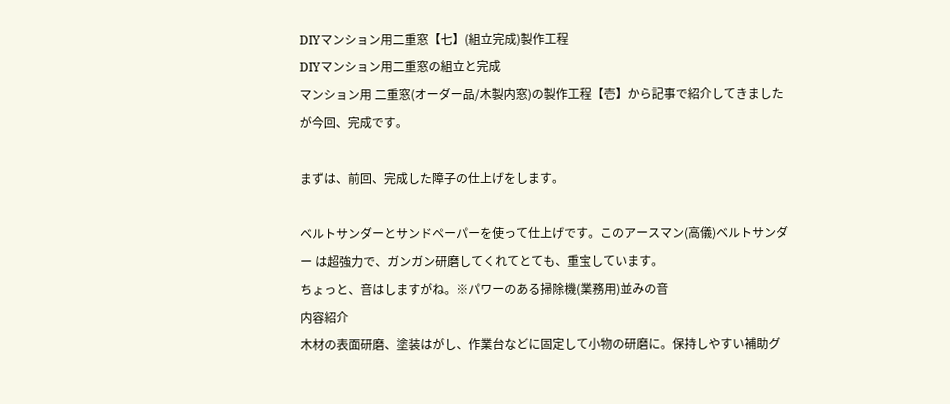DIYマンション用二重窓【七】(組立完成)製作工程
DIYマンション用二重窓の組立と完成
マンション用 二重窓(オーダー品/木製内窓)の製作工程【壱】から記事で紹介してきましたが今回、完成です。

まずは、前回、完成した障子の仕上げをします。

ベルトサンダーとサンドペーパーを使って仕上げです。このアースマン(高儀)ベルトサンダー は超強力で、ガンガン研磨してくれてとても、重宝しています。
ちょっと、音はしますがね。※パワーのある掃除機(業務用)並みの音
内容紹介
木材の表面研磨、塗装はがし、作業台などに固定して小物の研磨に。保持しやすい補助グ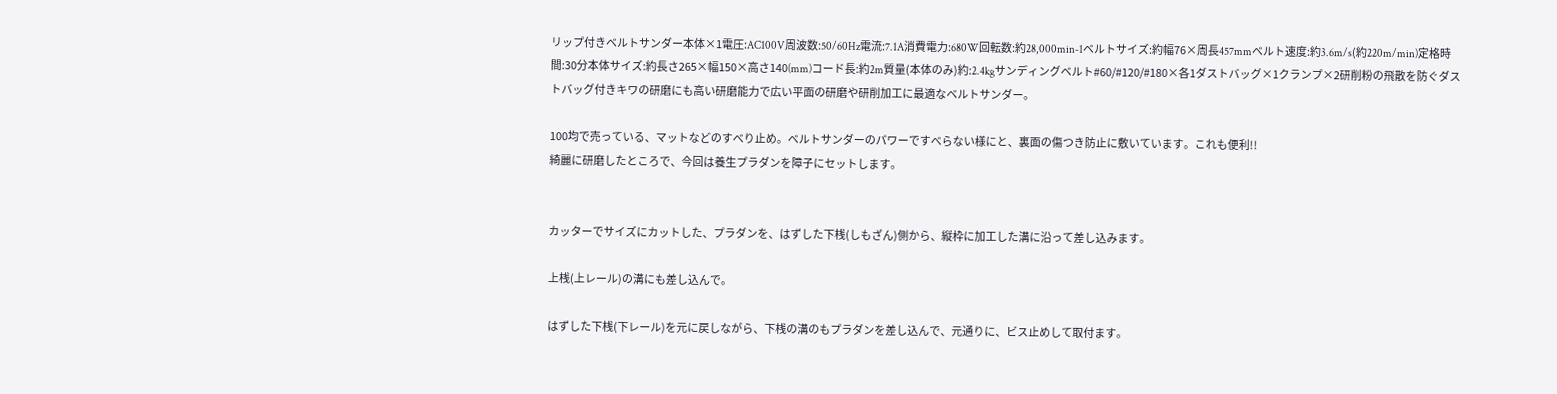リップ付きベルトサンダー本体×1電圧:AC100V周波数:50/60Hz電流:7.1A消費電力:680W回転数:約28,000min-1ベルトサイズ:約幅76×周長457mmベルト速度:約3.6m/s(約220m/min)定格時間:30分本体サイズ:約長さ265×幅150×高さ140(mm)コード長:約2m質量(本体のみ)約:2.4kgサンディングベルト#60/#120/#180×各1ダストバッグ×1クランプ×2研削粉の飛散を防ぐダストバッグ付きキワの研磨にも高い研磨能力で広い平面の研磨や研削加工に最適なベルトサンダー。

100均で売っている、マットなどのすべり止め。ベルトサンダーのパワーですべらない様にと、裏面の傷つき防止に敷いています。これも便利!!
綺麗に研磨したところで、今回は養生プラダンを障子にセットします。


カッターでサイズにカットした、プラダンを、はずした下桟(しもざん)側から、縦枠に加工した溝に沿って差し込みます。

上桟(上レール)の溝にも差し込んで。

はずした下桟(下レール)を元に戻しながら、下桟の溝のもプラダンを差し込んで、元通りに、ビス止めして取付ます。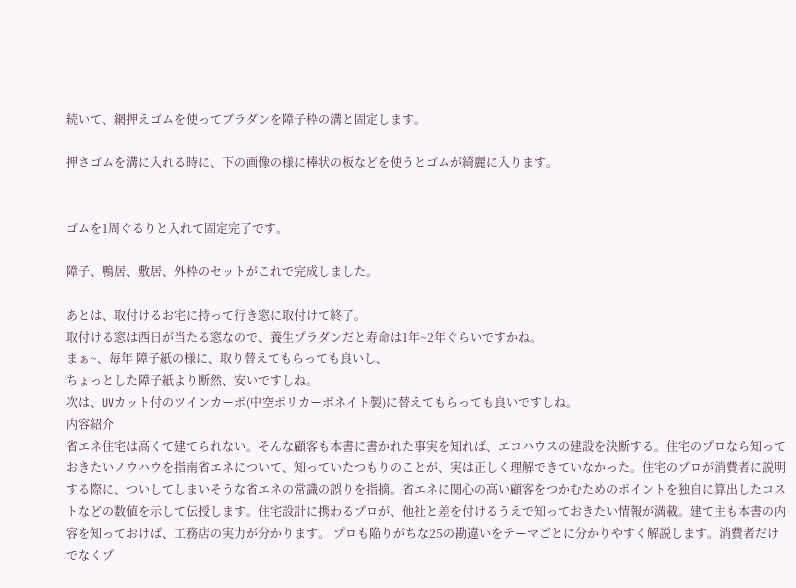続いて、網押えゴムを使ってブラダンを障子枠の溝と固定します。

押さゴムを溝に入れる時に、下の画像の様に棒状の板などを使うとゴムが綺麗に入ります。


ゴムを1周ぐるりと入れて固定完了です。

障子、鴨居、敷居、外枠のセットがこれで完成しました。

あとは、取付けるお宅に持って行き窓に取付けて終了。
取付ける窓は西日が当たる窓なので、養生プラダンだと寿命は1年~2年ぐらいですかね。
まぁ~、毎年 障子紙の様に、取り替えてもらっても良いし、
ちょっとした障子紙より断然、安いですしね。
次は、UVカット付のツインカーボ(中空ポリカーボネイト製)に替えてもらっても良いですしね。
内容紹介
省エネ住宅は高くて建てられない。そんな顧客も本書に書かれた事実を知れば、エコハウスの建設を決断する。住宅のプロなら知っておきたいノウハウを指南省エネについて、知っていたつもりのことが、実は正しく理解できていなかった。住宅のプロが消費者に説明する際に、ついしてしまいそうな省エネの常識の誤りを指摘。省エネに関心の高い顧客をつかむためのポイントを独自に算出したコストなどの数値を示して伝授します。住宅設計に携わるプロが、他社と差を付けるうえで知っておきたい情報が満載。建て主も本書の内容を知っておけば、工務店の実力が分かります。 プロも陥りがちな25の勘違いをテーマごとに分かりやすく解説します。消費者だけでなくプ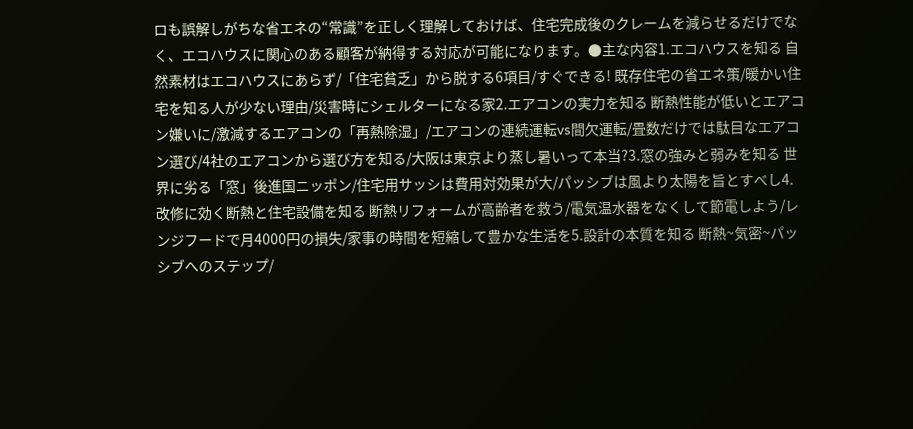ロも誤解しがちな省エネの“常識”を正しく理解しておけば、住宅完成後のクレームを減らせるだけでなく、エコハウスに関心のある顧客が納得する対応が可能になります。●主な内容1.エコハウスを知る 自然素材はエコハウスにあらず/「住宅貧乏」から脱する6項目/すぐできる! 既存住宅の省エネ策/暖かい住宅を知る人が少ない理由/災害時にシェルターになる家2.エアコンの実力を知る 断熱性能が低いとエアコン嫌いに/激減するエアコンの「再熱除湿」/エアコンの連続運転vs間欠運転/畳数だけでは駄目なエアコン選び/4社のエアコンから選び方を知る/大阪は東京より蒸し暑いって本当?3.窓の強みと弱みを知る 世界に劣る「窓」後進国ニッポン/住宅用サッシは費用対効果が大/パッシブは風より太陽を旨とすべし4.改修に効く断熱と住宅設備を知る 断熱リフォームが高齢者を救う/電気温水器をなくして節電しよう/レンジフードで月4000円の損失/家事の時間を短縮して豊かな生活を5.設計の本質を知る 断熱~気密~パッシブへのステップ/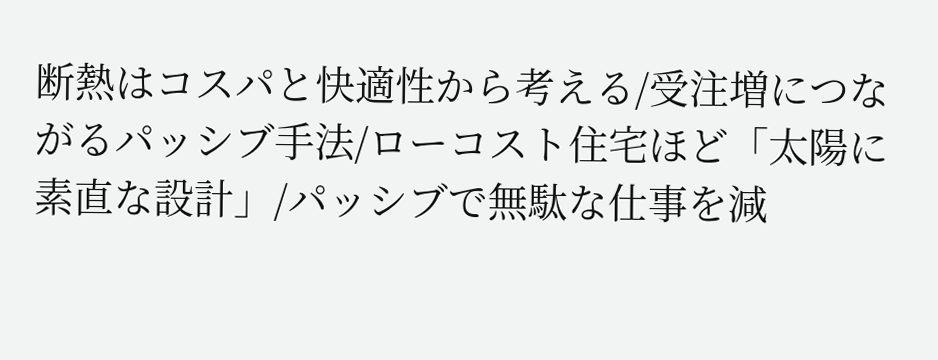断熱はコスパと快適性から考える/受注増につながるパッシブ手法/ローコスト住宅ほど「太陽に素直な設計」/パッシブで無駄な仕事を減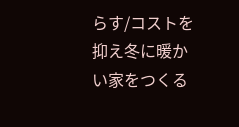らす/コストを抑え冬に暖かい家をつくる